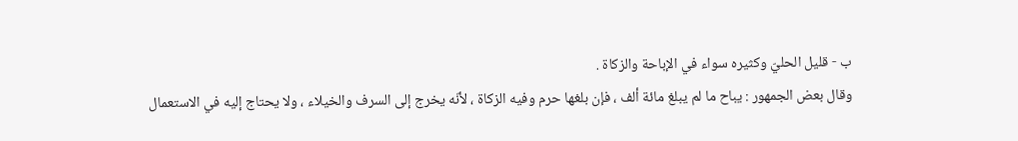ب - قليل الحليّ وكثيره سواء في الإباحة والزكاة .
وقال بعض الجمهور : يباح ما لم يبلغ مائة ألف ، فإن بلغها حرم وفيه الزكاة ، لأنّه يخرج إلى السرف والخيلاء ، ولا يحتاج إليه في الاستعمال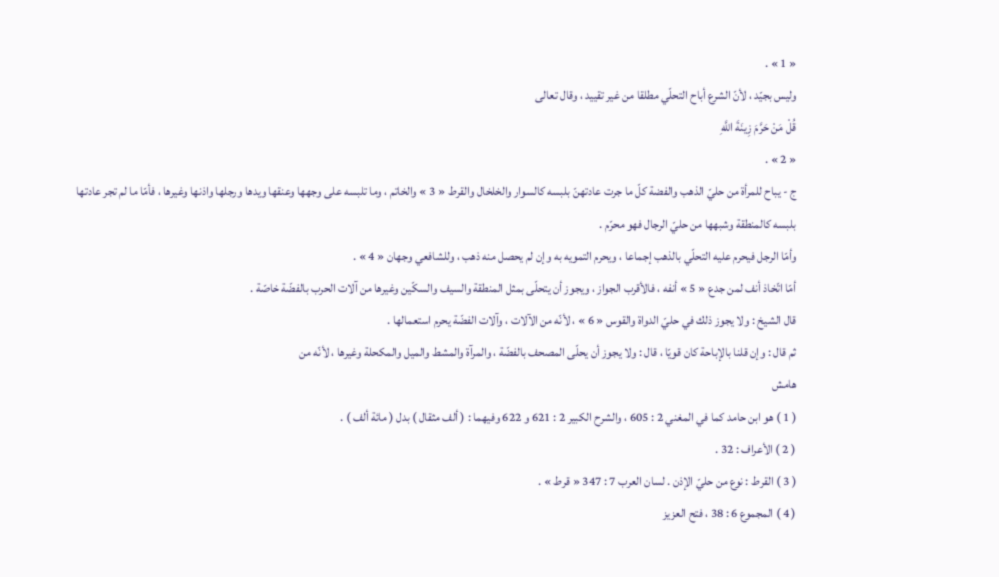« 1 » .
وليس بجيّد ، لأنّ الشرع أباح التحلّي مطلقا من غير تقييد ، وقال تعالى
قُلْ مَنْ حَرَّمَ زِينَةَ اللَّهِ
« 2 » .
ج - يباح للمرأة من حليّ الذهب والفضة كلّ ما جرت عادتهنّ بلبسه كالسوار والخلخال والقرط « 3 » والخاتم ، وما تلبسه على وجهها وعنقها ويدها ورجلها واذنها وغيرها ، فأمّا ما لم تجر عادتها بلبسه كالمنطقة وشبهها من حليّ الرجال فهو محرّم .
وأمّا الرجل فيحرم عليه التحلّي بالذهب إجماعا ، ويحرم التمويه به وإن لم يحصل منه ذهب ، وللشافعي وجهان « 4 » .
أمّا اتّخاذ أنف لمن جدع « 5 » أنفه ، فالأقرب الجواز ، ويجوز أن يتحلّى بمثل المنطقة والسيف والسكّين وغيرها من آلات الحرب بالفضّة خاصّة .
قال الشيخ : ولا يجوز ذلك في حليّ الدواة والقوس « 6 » ، لأنّه من الآلات ، وآلات الفضّة يحرم استعمالها .
ثم قال : وإن قلنا بالإباحة كان قويّا ، قال : ولا يجوز أن يحلّى المصحف بالفضّة ، والمرآة والمشط والميل والمكحلة وغيرها ، لأنّه من
هامش
( 1 ) هو ابن حامد كما في المغني 2 : 605 ، والشرح الكبير 2 : 621 و 622 وفيهما : ( ألف مثقال ) بدل ( مائة ألف ) .
( 2 ) الأعراف : 32 .
( 3 ) القرط : نوع من حليّ الإذن . لسان العرب 7 : 347 « قرط » .
( 4 ) المجموع 6 : 38 ، فتح العزيز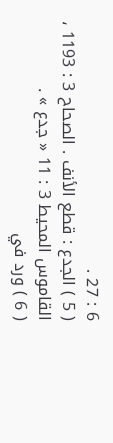6 : 27 .
( 5 ) الجدع : قطع الأنف . الصحاح 3 : 1193 ، القاموس المحيط 3 : 11 « جدع » .
( 6 ) ورد في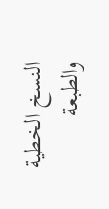النسخ الخطية والطبعة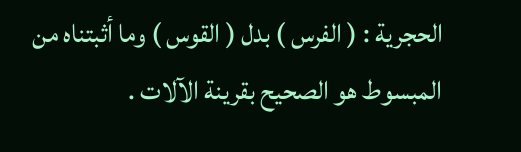الحجرية : ( الفرس ) بدل ( القوس ) وما أثبتناه من المبسوط هو الصحيح بقرينة الآلات .